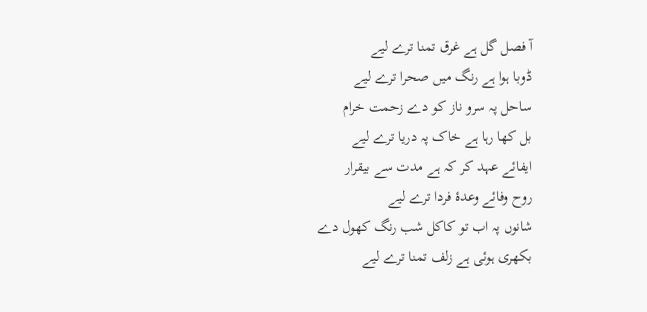آ فصل گل ہے غرق تمنا ترے لیے
ڈوبا ہوا ہے رنگ میں صحرا ترے لیے
ساحل پہ سرو ناز کو دے زحمت خرام
بل کھا رہا ہے خاک پہ دریا ترے لیے
ایفائے عہد کر کہ ہے مدت سے بیقرار
روح وفائے وعدۂ فردا ترے لیے
شانوں پہ اب تو کاکل شب رنگ کھول دے
بکھری ہوئی ہے زلف تمنا ترے لیے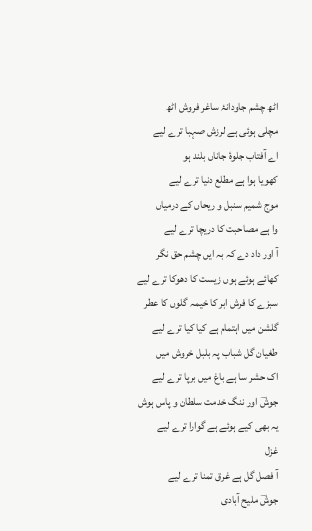اٹھ چشم جاودانۂ ساغر فروش اٹھ
مچلی ہوئی ہے لرزش صہبا ترے لیے
اے آفتاب جلوۂ جاناں بلند ہو
کھویا ہوا ہے مطلع دنیا ترے لیے
موج شمیم سنبل و ریحاں کے درمیاں
وا ہے مصاحبت کا دریچا ترے لیے
آ اور داد دے کہ بہ ایں چشم حق نگر
کھائے ہوئے ہوں زیست کا دھوکا ترے لیے
سبزے کا فرش ابر کا خیمہ گلوں کا عطر
گلشن میں اہتمام ہے کیا کیا ترے لیے
طغیان گل شباب پہ بلبل خروش میں
اک حشر سا ہے باغ میں برپا ترے لیے
جوشؔ اور ننگ خدمت سلطان و پاس ہوش
یہ بھی کیے ہوئے ہے گوارا ترے لیے
غزل
آ فصل گل ہے غرق تمنا ترے لیے
جوشؔ ملیح آبادی